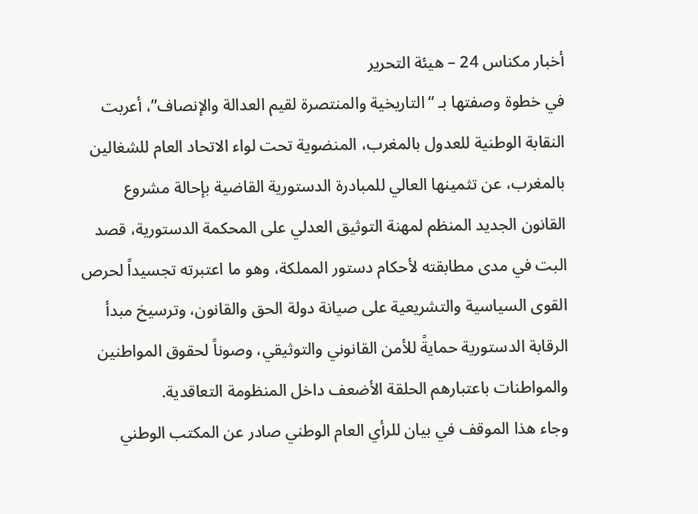أخبار مكناس 24 – هيئة التحرير
في خطوة وصفتها بـ “التاريخية والمنتصرة لقيم العدالة والإنصاف”، أعربت النقابة الوطنية للعدول بالمغرب، المنضوية تحت لواء الاتحاد العام للشغالين بالمغرب، عن تثمينها العالي للمبادرة الدستورية القاضية بإحالة مشروع القانون الجديد المنظم لمهنة التوثيق العدلي على المحكمة الدستورية، قصد البت في مدى مطابقته لأحكام دستور المملكة، وهو ما اعتبرته تجسيداً لحرص القوى السياسية والتشريعية على صيانة دولة الحق والقانون، وترسيخ مبدأ الرقابة الدستورية حمايةً للأمن القانوني والتوثيقي، وصوناً لحقوق المواطنين والمواطنات باعتبارهم الحلقة الأضعف داخل المنظومة التعاقدية.
وجاء هذا الموقف في بيان للرأي العام الوطني صادر عن المكتب الوطني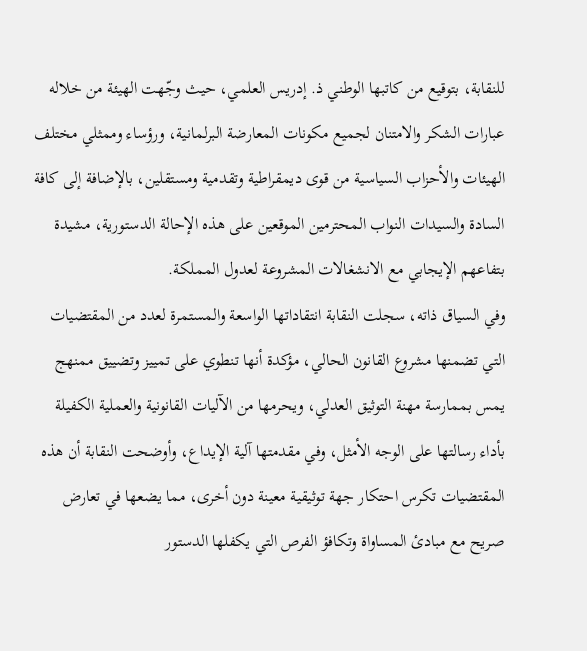للنقابة، بتوقيع من كاتبها الوطني ذ. إدريس العلمي، حيث وجّهت الهيئة من خلاله عبارات الشكر والامتنان لجميع مكونات المعارضة البرلمانية، ورؤساء وممثلي مختلف الهيئات والأحزاب السياسية من قوى ديمقراطية وتقدمية ومستقلين، بالإضافة إلى كافة السادة والسيدات النواب المحترمين الموقعين على هذه الإحالة الدستورية، مشيدة بتفاعهم الإيجابي مع الانشغالات المشروعة لعدول المملكة.
وفي السياق ذاته، سجلت النقابة انتقاداتها الواسعة والمستمرة لعدد من المقتضيات التي تضمنها مشروع القانون الحالي، مؤكدة أنها تنطوي على تمييز وتضييق ممنهج يمس بممارسة مهنة التوثيق العدلي، ويحرمها من الآليات القانونية والعملية الكفيلة بأداء رسالتها على الوجه الأمثل، وفي مقدمتها آلية الإيداع، وأوضحت النقابة أن هذه المقتضيات تكرس احتكار جهة توثيقية معينة دون أخرى، مما يضعها في تعارض صريح مع مبادئ المساواة وتكافؤ الفرص التي يكفلها الدستور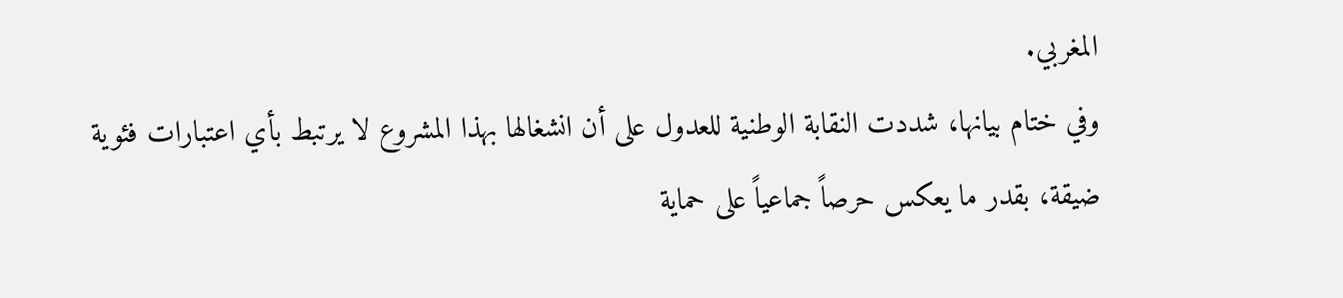المغربي.
وفي ختام بيانها، شددت النقابة الوطنية للعدول على أن انشغالها بهذا المشروع لا يرتبط بأي اعتبارات فئوية ضيقة، بقدر ما يعكس حرصاً جماعياً على حماية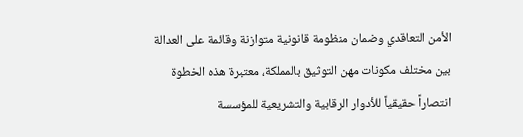الأمن التعاقدي وضمان منظومة قانونية متوازنة وقائمة على العدالة بين مختلف مكونات مهن التوثيق بالمملكة، معتبرة هذه الخطوة انتصاراً حقيقياً للأدوار الرقابية والتشريعية للمؤسسة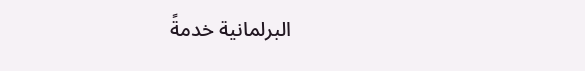البرلمانية خدمةً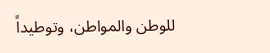للوطن والمواطن، وتوطيداً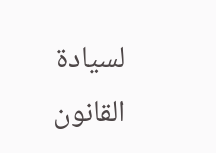لسيادة القانون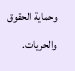وحماية الحقوق والحريات.